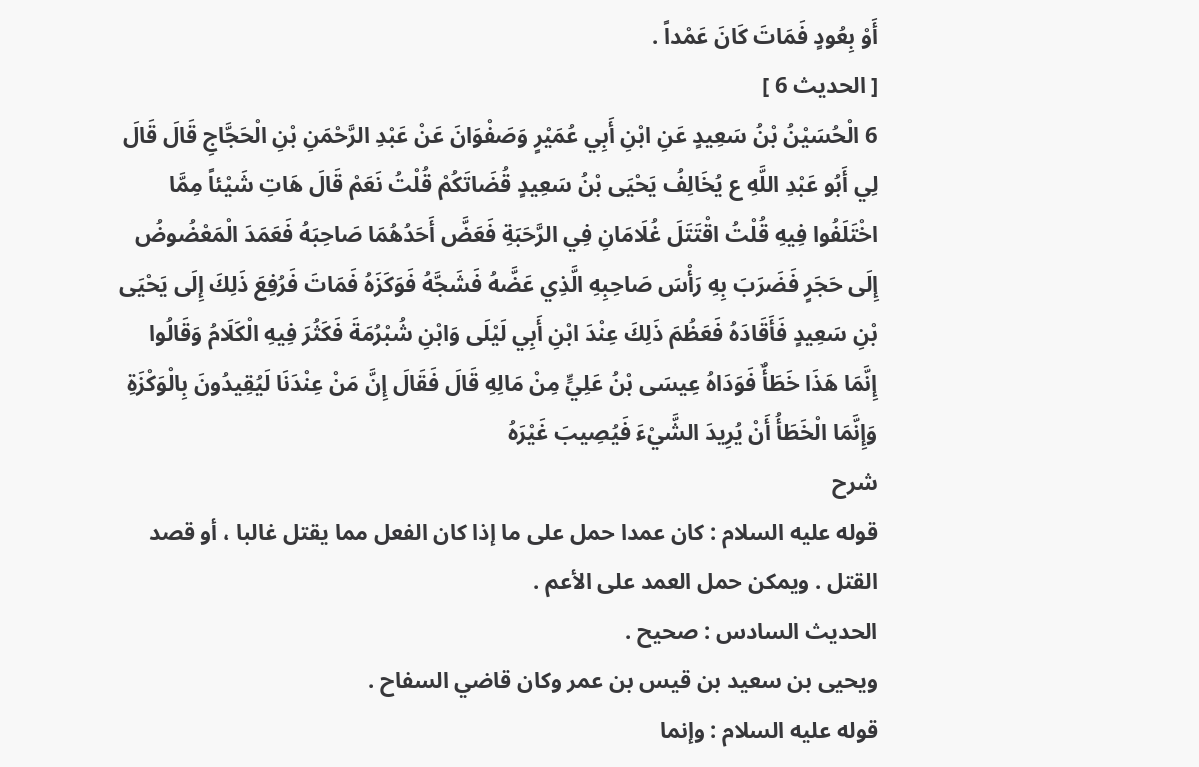أَوْ بِعُودٍ فَمَاتَ كَانَ عَمْداً .
[ الحديث 6 ]
6 الْحُسَيْنُ بْنُ سَعِيدٍ عَنِ ابْنِ أَبِي عُمَيْرٍ وَصَفْوَانَ عَنْ عَبْدِ الرَّحْمَنِ بْنِ الْحَجَّاجِ قَالَ قَالَ لِي أَبُو عَبْدِ اللَّهِ ع يُخَالِفُ يَحْيَى بْنُ سَعِيدٍ قُضَاتَكُمْ قُلْتُ نَعَمْ قَالَ هَاتِ شَيْئاً مِمَّا اخْتَلَفُوا فِيهِ قُلْتُ اقْتَتَلَ غُلَامَانِ فِي الرَّحَبَةِ فَعَضَّ أَحَدُهُمَا صَاحِبَهُ فَعَمَدَ الْمَعْضُوضُ إِلَى حَجَرٍ فَضَرَبَ بِهِ رَأْسَ صَاحِبِهِ الَّذِي عَضَّهُ فَشَجَّهُ فَوَكَزَهُ فَمَاتَ فَرُفِعَ ذَلِكَ إِلَى يَحْيَى بْنِ سَعِيدٍ فَأَقَادَهُ فَعَظُمَ ذَلِكَ عِنْدَ ابْنِ أَبِي لَيْلَى وَابْنِ شُبْرُمَةَ فَكَثُرَ فِيهِ الْكَلَامُ وَقَالُوا إِنَّمَا هَذَا خَطَأٌ فَوَدَاهُ عِيسَى بْنُ عَلِيٍّ مِنْ مَالِهِ قَالَ فَقَالَ إِنَّ مَنْ عِنْدَنَا لَيُقِيدُونَ بِالْوَكْزَةِ وَإِنَّمَا الْخَطَأُ أَنْ يُرِيدَ الشَّيْءَ فَيُصِيبَ غَيْرَهُ
شرح
قوله عليه السلام : كان عمدا حمل على ما إذا كان الفعل مما يقتل غالبا ، أو قصد القتل . ويمكن حمل العمد على الأعم .
الحديث السادس : صحيح .
ويحيى بن سعيد بن قيس بن عمر وكان قاضي السفاح .
قوله عليه السلام : وإنما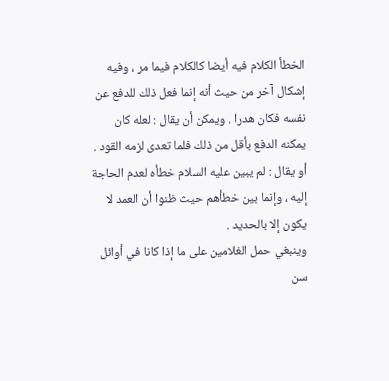الخطأ الكلام فيه أيضا كالكلام فيما مر ، وفيه إشكال آخر من حيث أنه إنما فعل ذلك للدفع عن نفسه فكان هدرا . ويمكن أن يقال : لعله كان يمكنه الدفع بأقل من ذلك فلما تعدى لزمه القود . أو يقال : لم يبين عليه السلام خطأه لعدم الحاجة إليه ، وإنما بين خطأهم حيث ظنوا أن العمد لا يكون إلا بالحديد .
وينبغي حمل الغلامين على ما إذا كانا في أوائل سن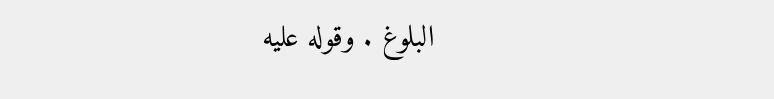البلوغ . وقوله عليه